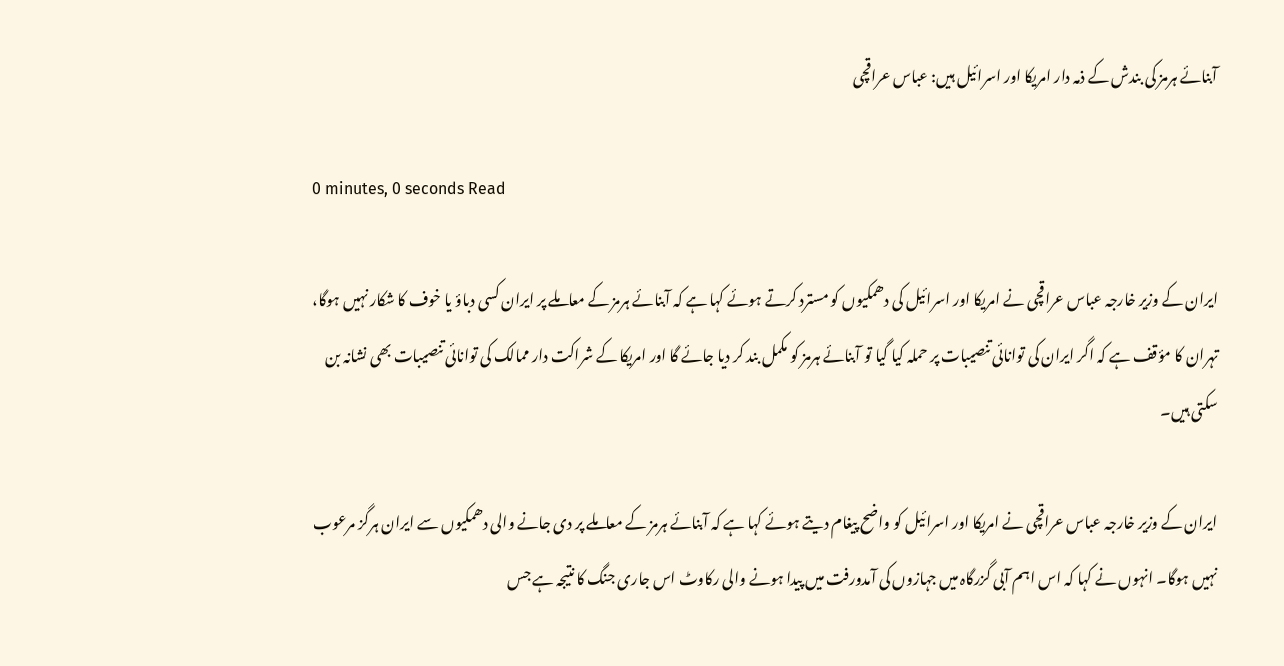آبنائے ہرمز کی بندش کے ذمہ دار امریکا اور اسرائیل ہیں: عباس عراقچی

0 minutes, 0 seconds Read

ایران کے وزیر خارجہ عباس عراقچی نے امریکا اور اسرائیل کی دھمکیوں کو مسترد کرتے ہوئے کہا ہے کہ آبنائے ہرمز کے معاملے پر ایران کسی دباؤ یا خوف کا شکار نہیں ہوگا، تہران کا مؤقف ہے کہ اگر ایران کی توانائی تنصیبات پر حملہ کیا گیا تو آبنائے ہرمز کو مکمل بند کر دیا جائے گا اور امریکا کے شراکت دار ممالک کی توانائی تنصیبات بھی نشانہ بن سکتی ہیں۔

ایران کے وزیر خارجہ عباس عراقچی نے امریکا اور اسرائیل کو واضح پیغام دیتے ہوئے کہا ہے کہ آبنائے ہرمز کے معاملے پر دی جانے والی دھمکیوں سے ایران ہرگز مرعوب نہیں ہوگا۔ انہوں نے کہا کہ اس اہم آبی گزرگاہ میں جہازوں کی آمدورفت میں پیدا ہونے والی رکاوٹ اس جاری جنگ کا نتیجہ ہے جس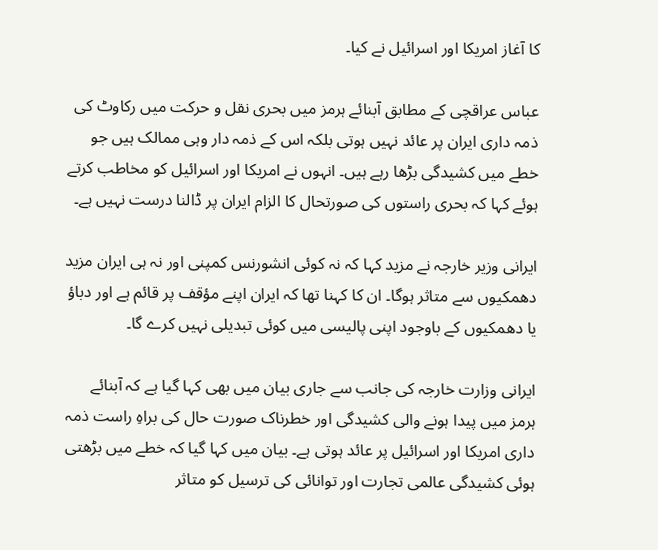کا آغاز امریکا اور اسرائیل نے کیا۔

عباس عراقچی کے مطابق آبنائے ہرمز میں بحری نقل و حرکت میں رکاوٹ کی ذمہ داری ایران پر عائد نہیں ہوتی بلکہ اس کے ذمہ دار وہی ممالک ہیں جو خطے میں کشیدگی بڑھا رہے ہیں۔ انہوں نے امریکا اور اسرائیل کو مخاطب کرتے ہوئے کہا کہ بحری راستوں کی صورتحال کا الزام ایران پر ڈالنا درست نہیں ہے۔

ایرانی وزیر خارجہ نے مزید کہا کہ نہ کوئی انشورنس کمپنی اور نہ ہی ایران مزید دھمکیوں سے متاثر ہوگا۔ ان کا کہنا تھا کہ ایران اپنے مؤقف پر قائم ہے اور دباؤ یا دھمکیوں کے باوجود اپنی پالیسی میں کوئی تبدیلی نہیں کرے گا۔

ایرانی وزارت خارجہ کی جانب سے جاری بیان میں بھی کہا گیا ہے کہ آبنائے ہرمز میں پیدا ہونے والی کشیدگی اور خطرناک صورت حال کی براہِ راست ذمہ داری امریکا اور اسرائیل پر عائد ہوتی ہے۔ بیان میں کہا گیا کہ خطے میں بڑھتی ہوئی کشیدگی عالمی تجارت اور توانائی کی ترسیل کو متاثر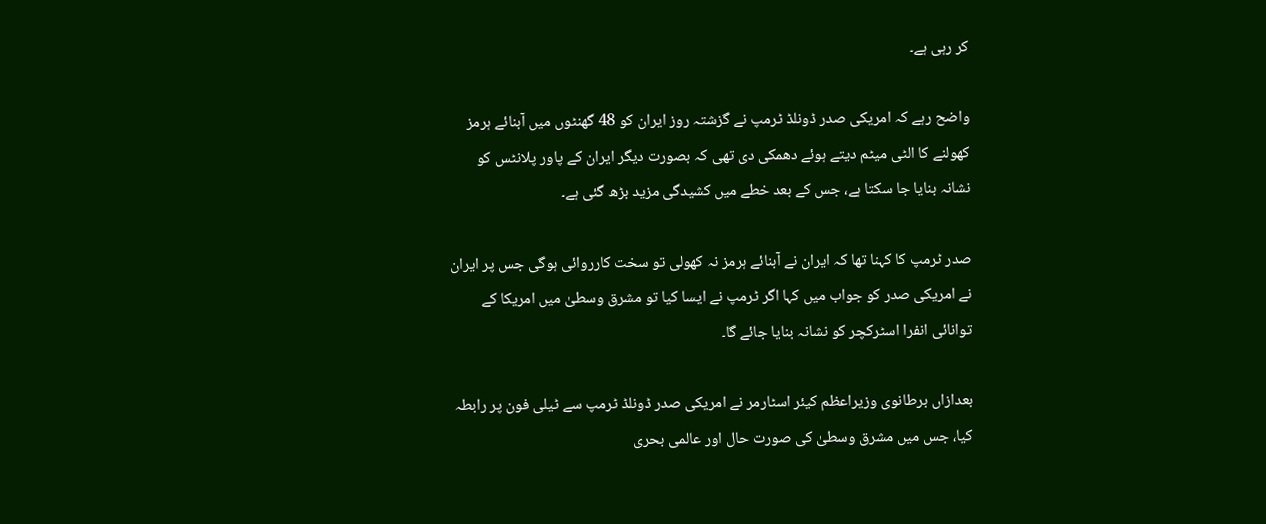کر رہی ہے۔

واضح رہے کہ امریکی صدر ڈونلڈ ٹرمپ نے گزشتہ روز ایران کو 48 گھنٹوں میں آبنائے ہرمز کھولنے کا الٹی میٹم دیتے ہوئے دھمکی دی تھی کہ بصورت دیگر ایران کے پاور پلانٹس کو نشانہ بنایا جا سکتا ہے، جس کے بعد خطے میں کشیدگی مزید بڑھ گئی ہے۔

صدر ٹرمپ کا کہنا تھا کہ ایران نے آبنائے ہرمز نہ کھولی تو سخت کارروائی ہوگی جس پر ایران نے امریکی صدر کو جواب میں کہا اگر ٹرمپ نے ایسا کیا تو مشرق وسطیٰ میں امریکا کے توانائی انفرا اسٹرکچر کو نشانہ بنایا جائے گا۔

بعدازاں برطانوی وزیراعظم کیئر اسٹارمر نے امریکی صدر ڈونلڈ ٹرمپ سے ٹیلی فون پر رابطہ کیا، جس میں مشرق وسطیٰ کی صورت حال اور عالمی بحری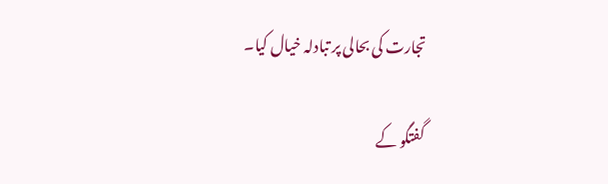تجارت کی بحالی پر تبادلہ خیال کیا۔

گفتگو کے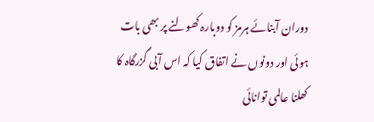دوران آبنائے ہرمز کو دوبارہ کھولنے پر بھی بات ہوئی اور دونوں نے اتفاق کیا کہ اس آبی گزرگاہ کا کھلنا عالمی توانائی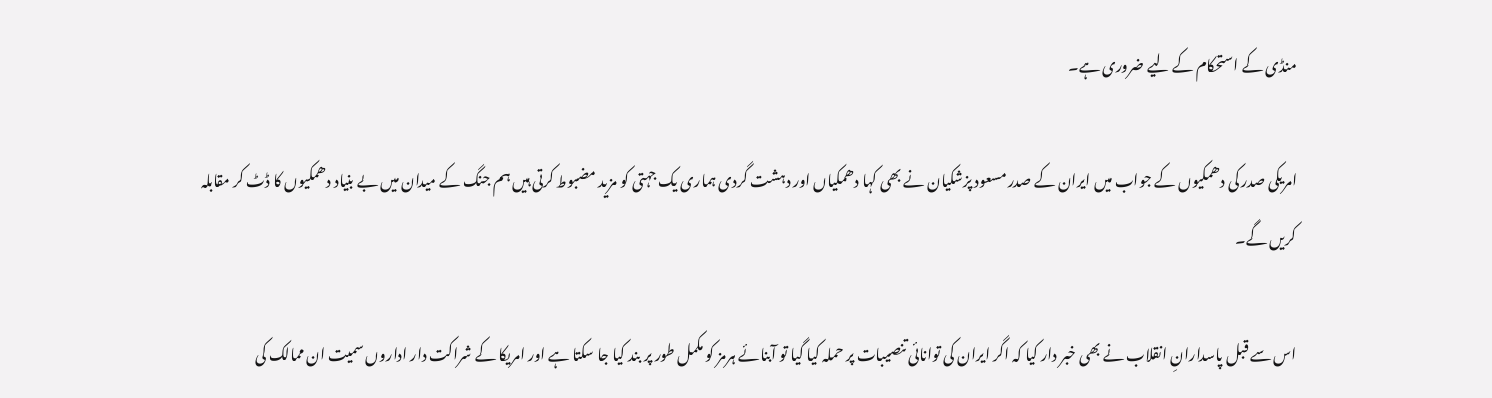منڈی کے استحکام کے لیے ضروری ہے۔

امریکی صدر کی دھمکیوں کے جواب میں ایران کے صدر مسعود پزشکیان نے بھی کہا دھمکیاں اور دہشت گردی ہماری یک جہتی کو مزید مضبوط کرتی ہیں ہم جنگ کے میدان میں بے بنیاد دھمکیوں کا ڈٹ کر مقابلہ کریں گے۔

اس سے قبل پاسدارانِ انقلاب نے بھی خبر دار کیا کہ اگر ایران کی توانائی تنصیبات پر حملہ کیا گیا تو آبنائے ہرمز کو مکمل طور پر بند کیا جا سکتا ہے اور امریکا کے شراکت دار اداروں سمیت ان ممالک کی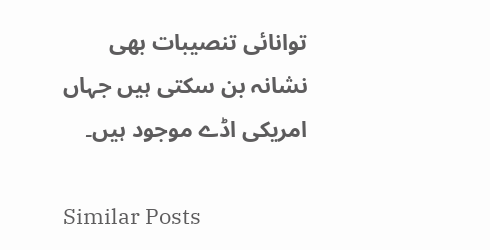توانائی تنصیبات بھی نشانہ بن سکتی ہیں جہاں امریکی اڈے موجود ہیں۔

Similar Posts